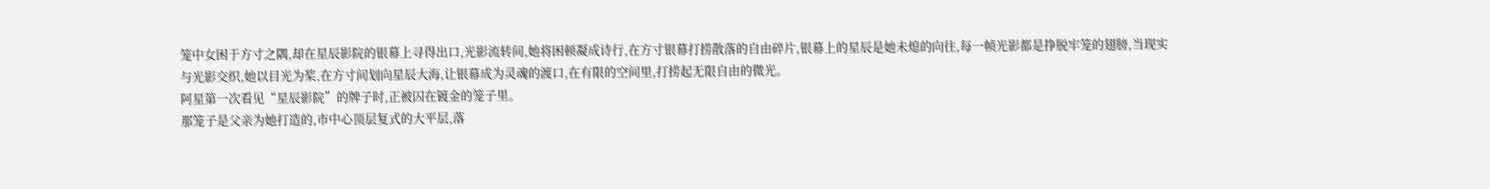笼中女困于方寸之隅,却在星辰影院的银幕上寻得出口,光影流转间,她将困顿凝成诗行,在方寸银幕打捞散落的自由碎片,银幕上的星辰是她未熄的向往,每一帧光影都是挣脱牢笼的翅膀,当现实与光影交织,她以目光为桨,在方寸间划向星辰大海,让银幕成为灵魂的渡口,在有限的空间里,打捞起无限自由的微光。
阿星第一次看见“星辰影院”的牌子时,正被囚在镀金的笼子里。
那笼子是父亲为她打造的,市中心顶层复式的大平层,落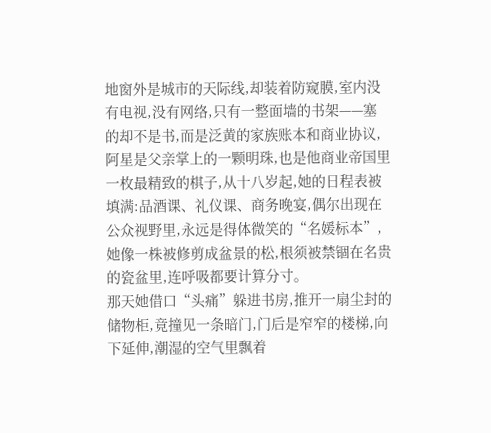地窗外是城市的天际线,却装着防窥膜,室内没有电视,没有网络,只有一整面墙的书架——塞的却不是书,而是泛黄的家族账本和商业协议,阿星是父亲掌上的一颗明珠,也是他商业帝国里一枚最精致的棋子,从十八岁起,她的日程表被填满:品酒课、礼仪课、商务晚宴,偶尔出现在公众视野里,永远是得体微笑的“名媛标本”,她像一株被修剪成盆景的松,根须被禁锢在名贵的瓷盆里,连呼吸都要计算分寸。
那天她借口“头痛”躲进书房,推开一扇尘封的储物柜,竟撞见一条暗门,门后是窄窄的楼梯,向下延伸,潮湿的空气里飘着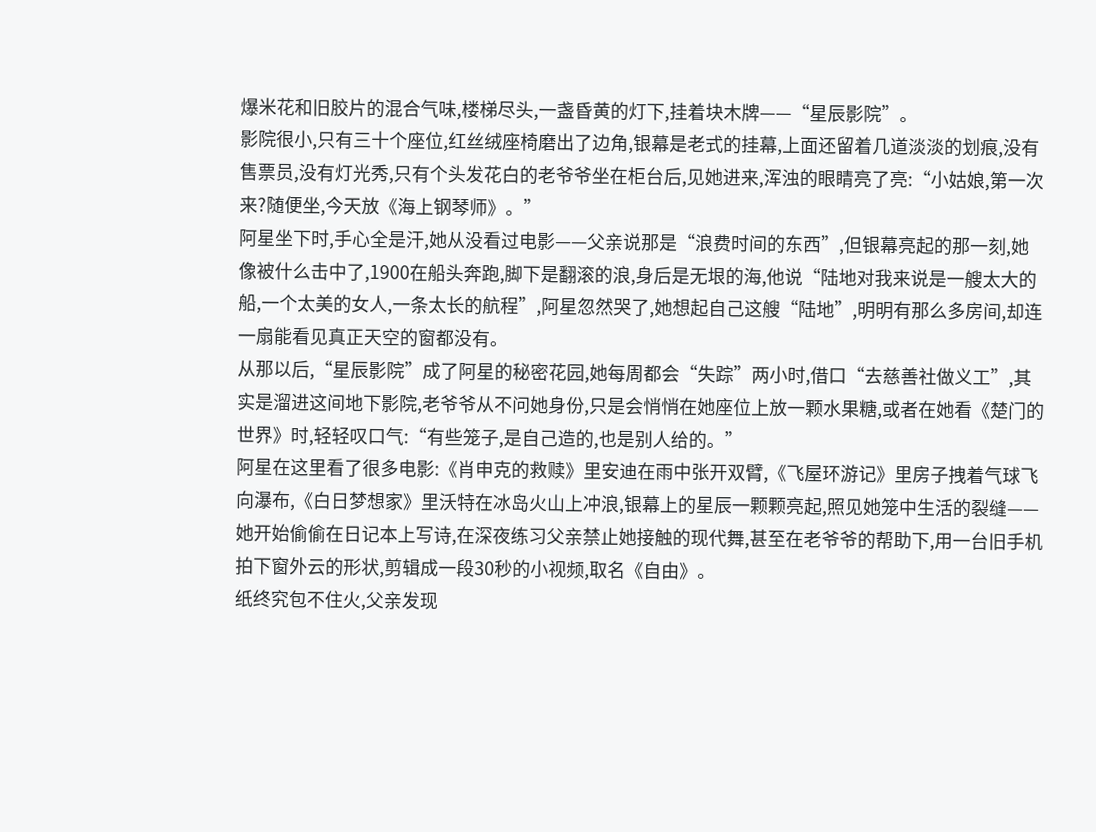爆米花和旧胶片的混合气味,楼梯尽头,一盏昏黄的灯下,挂着块木牌——“星辰影院”。
影院很小,只有三十个座位,红丝绒座椅磨出了边角,银幕是老式的挂幕,上面还留着几道淡淡的划痕,没有售票员,没有灯光秀,只有个头发花白的老爷爷坐在柜台后,见她进来,浑浊的眼睛亮了亮:“小姑娘,第一次来?随便坐,今天放《海上钢琴师》。”
阿星坐下时,手心全是汗,她从没看过电影——父亲说那是“浪费时间的东西”,但银幕亮起的那一刻,她像被什么击中了,1900在船头奔跑,脚下是翻滚的浪,身后是无垠的海,他说“陆地对我来说是一艘太大的船,一个太美的女人,一条太长的航程”,阿星忽然哭了,她想起自己这艘“陆地”,明明有那么多房间,却连一扇能看见真正天空的窗都没有。
从那以后,“星辰影院”成了阿星的秘密花园,她每周都会“失踪”两小时,借口“去慈善社做义工”,其实是溜进这间地下影院,老爷爷从不问她身份,只是会悄悄在她座位上放一颗水果糖,或者在她看《楚门的世界》时,轻轻叹口气:“有些笼子,是自己造的,也是别人给的。”
阿星在这里看了很多电影:《肖申克的救赎》里安迪在雨中张开双臂,《飞屋环游记》里房子拽着气球飞向瀑布,《白日梦想家》里沃特在冰岛火山上冲浪,银幕上的星辰一颗颗亮起,照见她笼中生活的裂缝——她开始偷偷在日记本上写诗,在深夜练习父亲禁止她接触的现代舞,甚至在老爷爷的帮助下,用一台旧手机拍下窗外云的形状,剪辑成一段30秒的小视频,取名《自由》。
纸终究包不住火,父亲发现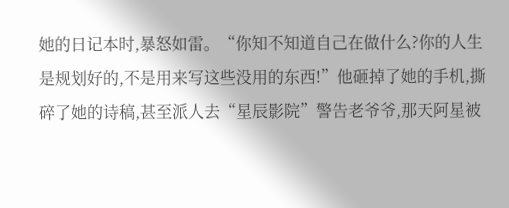她的日记本时,暴怒如雷。“你知不知道自己在做什么?你的人生是规划好的,不是用来写这些没用的东西!”他砸掉了她的手机,撕碎了她的诗稿,甚至派人去“星辰影院”警告老爷爷,那天阿星被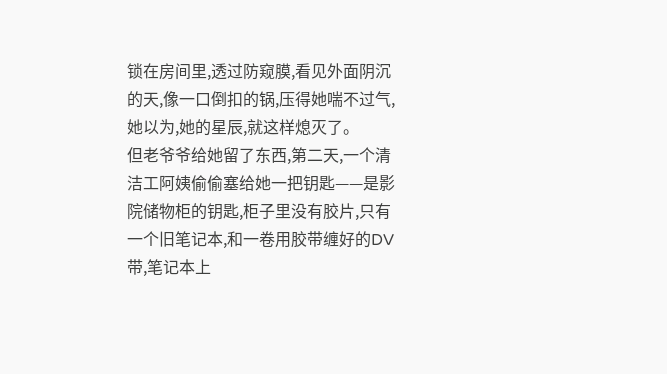锁在房间里,透过防窥膜,看见外面阴沉的天,像一口倒扣的锅,压得她喘不过气,她以为,她的星辰,就这样熄灭了。
但老爷爷给她留了东西,第二天,一个清洁工阿姨偷偷塞给她一把钥匙——是影院储物柜的钥匙,柜子里没有胶片,只有一个旧笔记本,和一卷用胶带缠好的DV带,笔记本上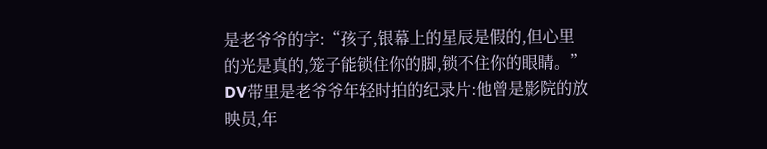是老爷爷的字:“孩子,银幕上的星辰是假的,但心里的光是真的,笼子能锁住你的脚,锁不住你的眼睛。”
DV带里是老爷爷年轻时拍的纪录片:他曾是影院的放映员,年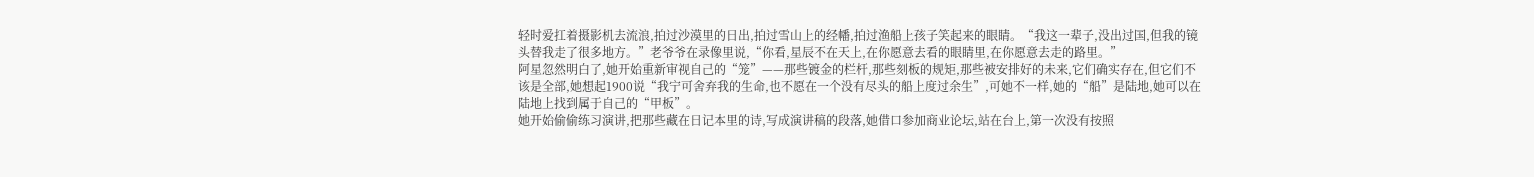轻时爱扛着摄影机去流浪,拍过沙漠里的日出,拍过雪山上的经幡,拍过渔船上孩子笑起来的眼睛。“我这一辈子,没出过国,但我的镜头替我走了很多地方。”老爷爷在录像里说,“你看,星辰不在天上,在你愿意去看的眼睛里,在你愿意去走的路里。”
阿星忽然明白了,她开始重新审视自己的“笼”——那些镀金的栏杆,那些刻板的规矩,那些被安排好的未来,它们确实存在,但它们不该是全部,她想起1900说“我宁可舍弃我的生命,也不愿在一个没有尽头的船上度过余生”,可她不一样,她的“船”是陆地,她可以在陆地上找到属于自己的“甲板”。
她开始偷偷练习演讲,把那些藏在日记本里的诗,写成演讲稿的段落,她借口参加商业论坛,站在台上,第一次没有按照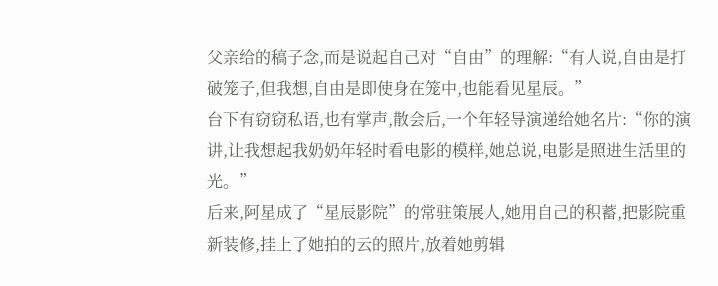父亲给的稿子念,而是说起自己对“自由”的理解:“有人说,自由是打破笼子,但我想,自由是即使身在笼中,也能看见星辰。”
台下有窃窃私语,也有掌声,散会后,一个年轻导演递给她名片:“你的演讲,让我想起我奶奶年轻时看电影的模样,她总说,电影是照进生活里的光。”
后来,阿星成了“星辰影院”的常驻策展人,她用自己的积蓄,把影院重新装修,挂上了她拍的云的照片,放着她剪辑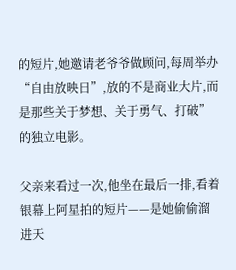的短片,她邀请老爷爷做顾问,每周举办“自由放映日”,放的不是商业大片,而是那些关于梦想、关于勇气、打破”的独立电影。

父亲来看过一次,他坐在最后一排,看着银幕上阿星拍的短片——是她偷偷溜进天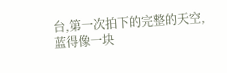台,第一次拍下的完整的天空,蓝得像一块